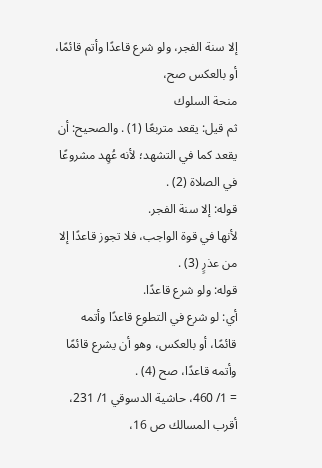إلا سنة الفجر، ولو شرع قاعدًا وأتم قائمًا، أو بالعكس صح،
منحة السلوك
ثم قيل: يقعد متربعًا (1) . والصحيح: أن يقعد كما في التشهد؛ لأنه عُهِد مشروعًا في الصلاة (2) .
قوله: إلا سنة الفجر.
لأنها في قوة الواجب، فلا تجوز قاعدًا إلا من عذرٍ (3) .
قوله: ولو شرع قاعدًا.
أي: لو شرع في التطوع قاعدًا وأتمه قائمًا، أو بالعكس، وهو أن يشرع قائمًا وأتمه قاعدًا، صح (4) .
= 1/ 460، حاشية الدسوقي 1/ 231، أقرب المسالك ص 16،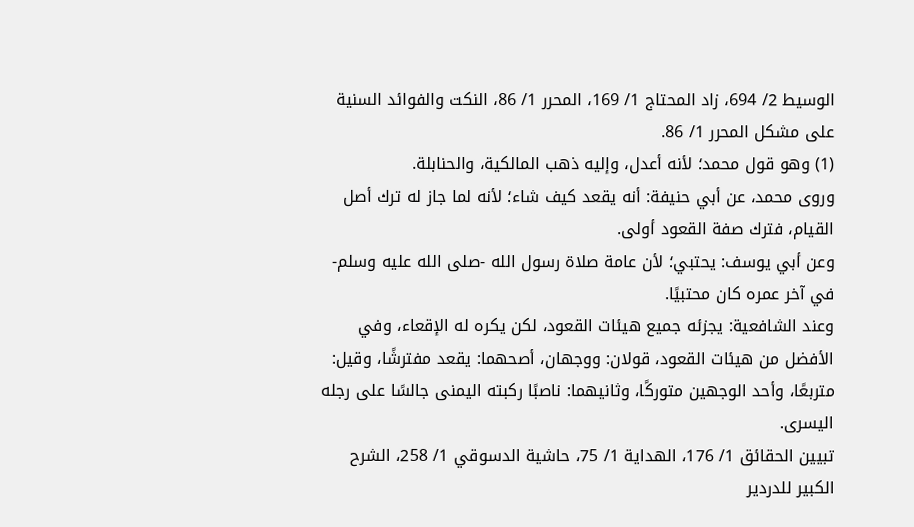الوسيط 2/ 694، زاد المحتاج 1/ 169، المحرر 1/ 86، النكت والفوائد السنية على مشكل المحرر 1/ 86.
(1) وهو قول محمد؛ لأنه أعدل، وإليه ذهب المالكية، والحنابلة.
وروى محمد، عن أبي حنيفة: أنه يقعد كيف شاء؛ لأنه لما جاز له ترك أصل القيام، فترك صفة القعود أولى.
وعن أبي يوسف: يحتبي؛ لأن عامة صلاة رسول الله -صلى الله عليه وسلم- في آخر عمره كان محتبيًا.
وعند الشافعية: يجزئه جميع هيئات القعود، لكن يكره له الإقعاء، وفي الأفضل من هيئات القعود، قولان: ووجهان، أصحهما: يقعد مفترشًا، وقيل: متربعًا، وأحد الوجهين متوركًا، وثانيهما: ناصبًا ركبته اليمنى جالسًا على رجله اليسرى.
تبيين الحقائق 1/ 176، الهداية 1/ 75، حاشية الدسوقي 1/ 258، الشرح الكبير للدردير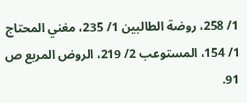1/ 258، روضة الطالبين 1/ 235، مغني المحتاج 1/ 154، المستوعب 2/ 219، الروض المربع ص 91.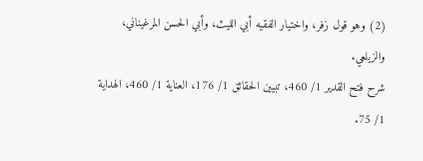(2) وهو قول زفر، واختيار الفقيه أبي الليث، وأبي الحسن المرغيناني، والزيلعي.
شرح فتح القدير 1/ 460، تبيين الحقائق 1/ 176، العناية 1/ 460، الهداية 1/ 75.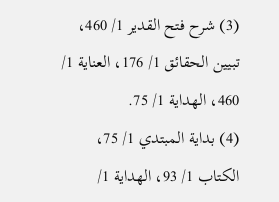(3) شرح فتح القدير 1/ 460، تبيين الحقائق 1/ 176، العناية 1/ 460، الهداية 1/ 75.
(4) بداية المبتدي 1/ 75، الكتاب 1/ 93، الهداية 1/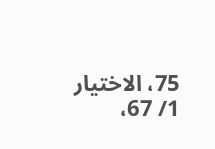75، الاختيار 1/ 67،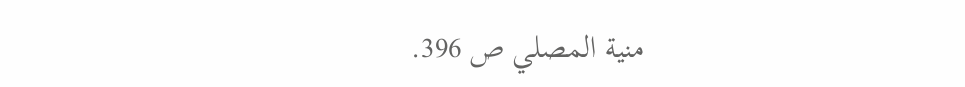منية المصلي ص 396.